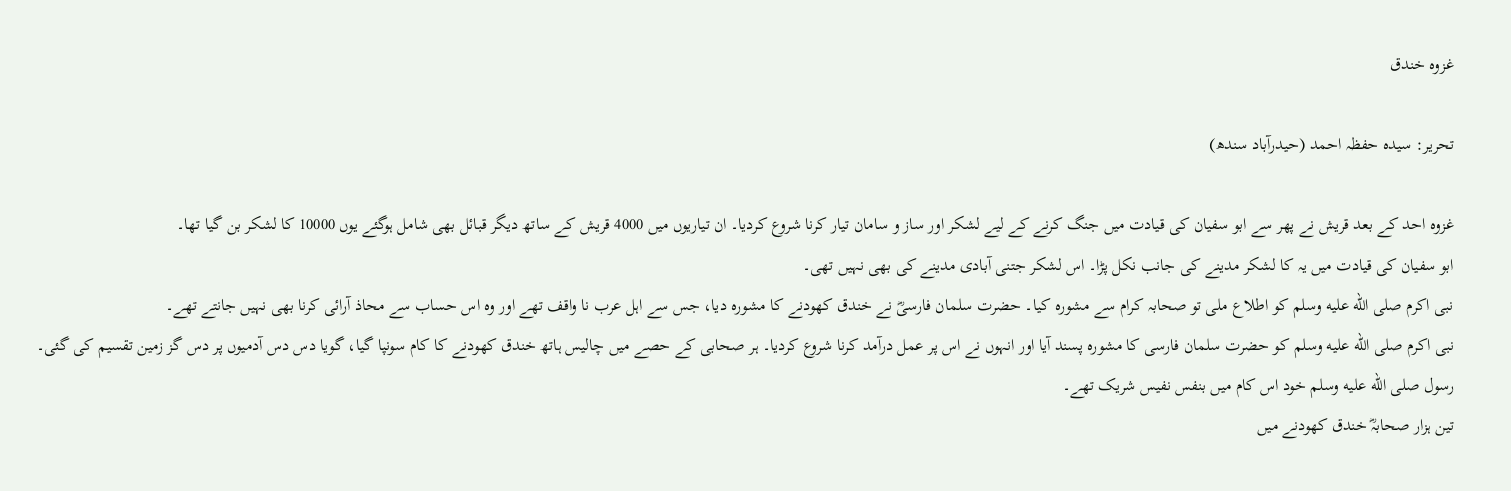غزوہ خندق

تحریر: سیدہ حفظہ احمد (حیدرآباد سندھ)

غزوہ احد کے بعد قریش نے پھر سے ابو سفیان کی قیادت میں جنگ کرنے کے لیے لشکر اور ساز و سامان تیار کرنا شروع کردیا۔ ان تیاریوں میں 4000 قریش کے ساتھ دیگر قبائل بھی شامل ہوگئے یوں 10000 کا لشکر بن گیا تھا۔
ابو سفیان کی قیادت میں یہ کا لشکر مدینے کی جانب نکل پڑا۔ اس لشکر جتنی آبادی مدینے کی بھی نہیں تھی۔
نبی اکرم صلى الله عليه وسلم کو اطلاع ملی تو صحابہ کرام سے مشورہ کیا۔ حضرت سلمان فارسیؓ نے خندق کھودنے کا مشورہ دیا، جس سے اہل عرب نا واقف تھے اور وہ اس حساب سے محاذ آرائی کرنا بھی نہیں جانتے تھے۔
نبی اکرم صلى الله عليه وسلم کو حضرت سلمان فارسی کا مشورہ پسند آیا اور انہوں نے اس پر عمل درآمد کرنا شروع کردیا۔ ہر صحابی کے حصے میں چالیس ہاتھ خندق کھودنے کا کام سونپا گیا، گویا دس دس آدمیوں پر دس گز زمین تقسیم کی گئی۔ رسول صلى الله عليه وسلم خود اس کام میں بنفس نفیس شریک تھے۔
تین ہزار صحابہؓ خندق کھودنے میں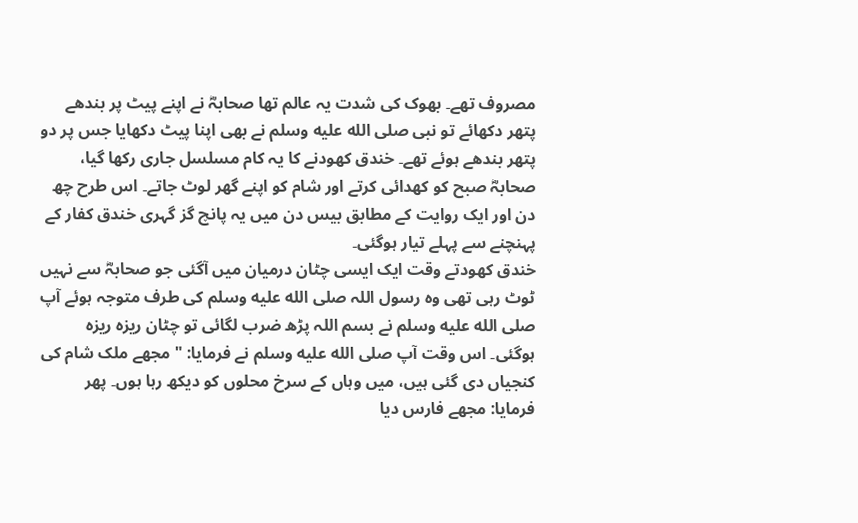مصروف تھے۔ بھوک کی شدت یہ عالم تھا صحابہؓ نے اپنے پیٹ پر بندھے پتھر دکھائے تو نبی صلى الله عليه وسلم نے بھی اپنا پیٹ دکھایا جس پر دو پتھر بندھے ہوئے تھے۔ خندق کھودنے کا یہ کام مسلسل جاری رکھا گیا، صحابہؓ صبح کو کھدائی کرتے اور شام کو اپنے گھر لوٹ جاتے۔ اس طرح چھ دن اور ایک روایت کے مطابق بیس دن میں یہ پانچ گز گہری خندق کفار کے پہنچنے سے پہلے تیار ہوگئی۔
خندق کھودتے وقت ایک ایسی چٹان درمیان میں آگئی جو صحابہؓ سے نہیں ٹوٹ رہی تھی وہ رسول اللہ صلى الله عليه وسلم کی طرف متوجہ ہوئے آپ صلى الله عليه وسلم نے بسم اللہ پڑھ ضرب لگائی تو چٹان ریزہ ریزہ ہوگئی۔ اس وقت آپ صلى الله عليه وسلم نے فرمایا: "مجھے ملک شام کی کنجیاں دی گئی ہیں، میں وہاں کے سرخ محلوں کو دیکھ رہا ہوں۔ پھر فرمایا: مجھے فارس دیا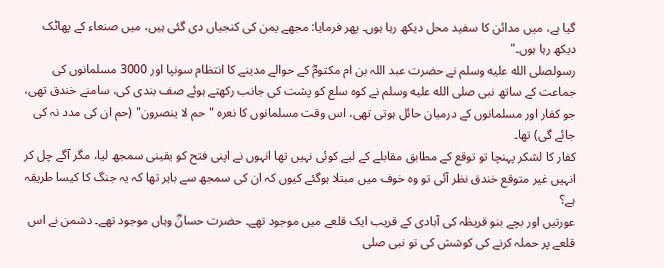گیا ہے، میں مدائن کا سفید محل دیکھ رہا ہوں۔ پھر فرمایا: مجھے یمن کی کنجیاں دی گئی ہیں، میں صنعاء کے پھاٹک دیکھ رہا ہوں۔"
رسولصلى الله عليه وسلم نے حضرت عبد اللہ بن ام مکتومؓ کے حوالے مدینے کا انتظام سونپا اور 3000 مسلمانوں کی جماعت کے ساتھ نبی صلى الله عليه وسلم نے کوہ سلع کو پشت کی جانب رکھتے ہوئے صف بندی کی، سامنے خندق تھی، جو کفار اور مسلمانوں کے درمیان حائل ہوتی تھی، اس وقت مسلمانوں کا نعرہ "حم لا ینصرون" (حم ان کی مدد نہ کی جائے گی) تھا۔
کفار کا لشکر پہنچا تو توقع کے مطابق مقابلے کے لیے کوئی نہیں تھا انہوں نے اپنی فتح کو یقینی سمجھ لیا، مگر آگے چل کر انہیں غیر متوقع خندق نظر آئی تو وہ خوف میں مبتلا ہوگئے کیوں کہ ان کی سمجھ سے باہر تھا کہ یہ جنگ کا کیسا طریقہ ہے؟
عورتیں اور بچے بنو قریظہ کی آبادی کے قریب ایک قلعے میں موجود تھے۔ حضرت حسانؓ وہاں موجود تھے۔ دشمن نے اس قلعے پر حملہ کرنے کی کوشش کی تو نبی صلى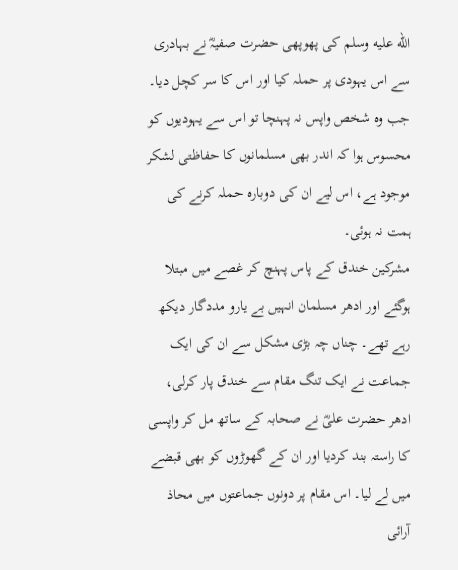الله عليه وسلم کی پھوپھی حضرت صفیہؓ نے بہادری سے اس یہودی پر حملہ کیا اور اس کا سر کچل دیا۔ جب وہ شخص واپس نہ پہنچا تو اس سے یہودیوں کو محسوس ہوا کہ اندر بھی مسلمانوں کا حفاظتی لشکر موجود ہے، اس لیے ان کی دوبارہ حملہ کرنے کی ہمت نہ ہوئی۔
مشرکین خندق کے پاس پہنچ کر غصے میں مبتلا ہوگئے اور ادھر مسلمان انہیں بے یارو مددگار دیکھ رہے تھے۔ چناں چہ بڑی مشکل سے ان کی ایک جماعت نے ایک تنگ مقام سے خندق پار کرلی، ادھر حضرت علیؓ نے صحابہ کے ساتھ مل کر واپسی کا راستہ بند کردیا اور ان کے گھوڑوں کو بھی قبضے میں لے لیا۔ اس مقام پر دونوں جماعتوں میں محاذ آرائی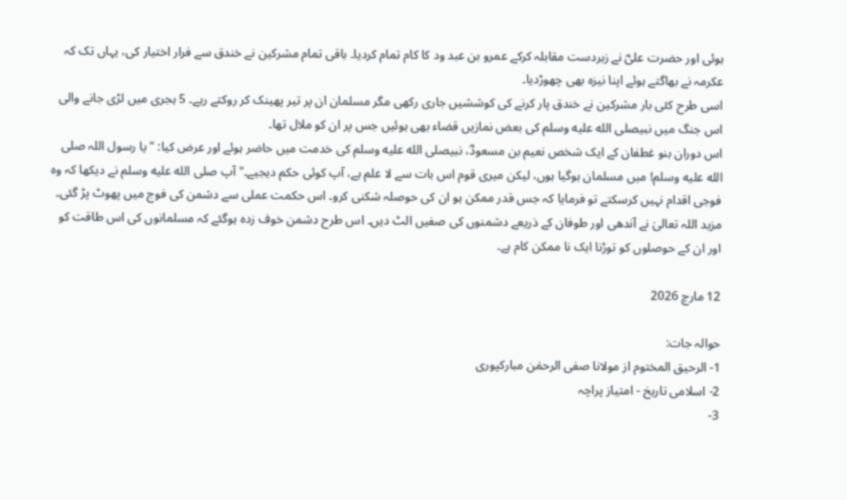ہوئی اور حضرت علیؓ نے زبردست مقابلہ کرکے عمرو بن عبد ود کا کام تمام کردیا۔ باقی تمام مشرکین نے خندق سے فرار اختیار کی، یہاں تک کہ عکرمہ نے بھاگتے ہوئے اپنا نیزہ بھی چھوڑدیا۔
اسی طرح کئی بار مشرکین نے خندق پار کرنے کی کوششیں جاری رکھی مگر مسلمان ان پر تیر پھینک کر روکتے رہے۔ 5 ہجری میں لڑی جانے والی اس جنگ میں نبیصلى الله عليه وسلم کی بعض نمازیں قضاء بھی ہوئیں جس پر ان کو ملال تھا۔
اس دوران بنو غطفان کے ایک شخص نعیم بن مسعودؓ، نبیصلى الله عليه وسلم کی خدمت میں حاضر ہوئے اور عرض کیا: "یا رسول اللہ صلى الله عليه وسلم! میں مسلمان ہوگیا ہوں، لیکن میری قوم اس بات سے لا علم ہے، آپ کوئی حکم دیجیے۔" آپ صلى الله عليه وسلم نے دیکھا کہ وہ فوجی اقدام نہیں کرسکتے تو فرمایا کہ جس قدر ممکن ہو ان کی حوصلہ شکنی کرو۔ اس حکمت عملی سے دشمن کی فوج میں پھوٹ پڑ گئی۔ مزید اللہ تعالیٰ نے آندھی اور طوفان کے ذریعے دشمنوں کی صفیں الٹ دیں۔ اس طرح دشمن خوف زدہ ہوگئے کہ مسلمانوں کی اس طاقت کو اور ان کے حوصلوں کو توڑنا ایک نا ممکن کام ہے۔

12 مارچ 2026

حوالہ جات:
1- الرحیق المختوم از مولانا صفی الرحمٰن مبارکپوری
2- اسلامی تاریخ - امتیاز پراچہ
3-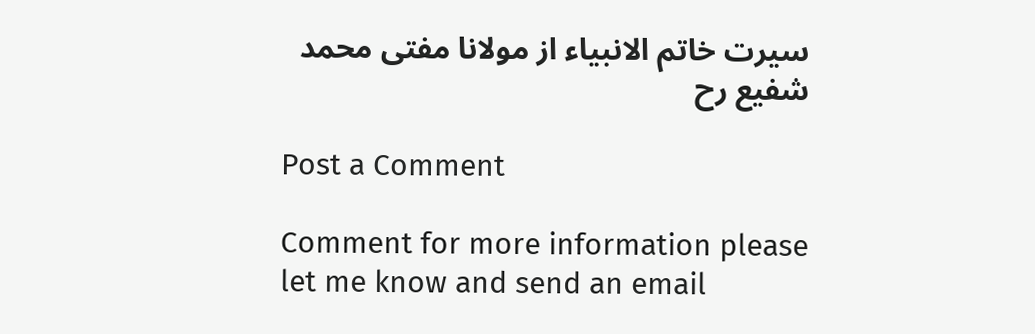سیرت خاتم الانبیاء از مولانا مفتی محمد شفیع رح

Post a Comment

Comment for more information please let me know and send an email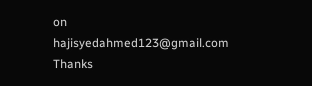on hajisyedahmed123@gmail.com Thanks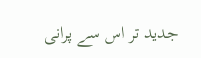جدید تر اس سے پرانی